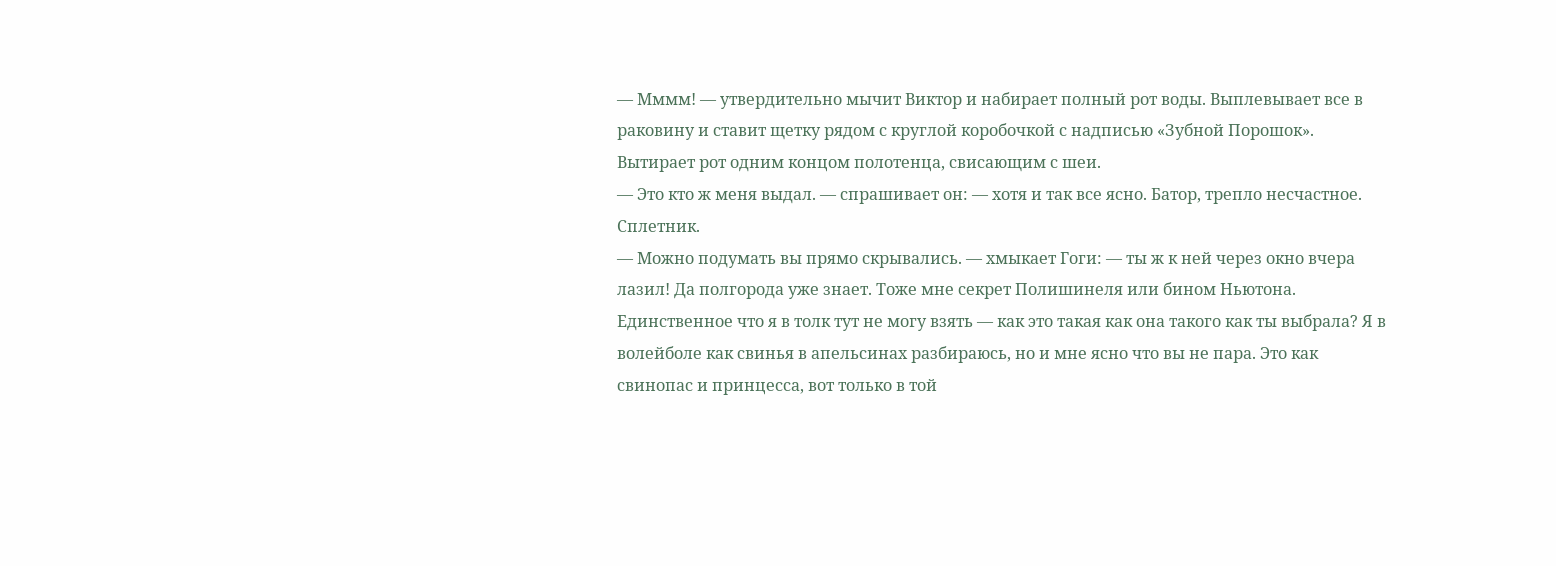— Мммм! — утвердительно мычит Виктор и набирает полный рот воды. Выплевывает все в раковину и ставит щетку рядом с круглой коробочкой с надписью «Зубной Порошок». Вытирает рот одним концом полотенца, свисающим с шеи.
— Это кто ж меня выдал. — спрашивает он: — хотя и так все ясно. Батор, трепло несчастное. Сплетник.
— Можно подумать вы прямо скрывались. — хмыкает Гоги: — ты ж к ней через окно вчера лазил! Да полгорода уже знает. Тоже мне секрет Полишинеля или бином Ньютона. Единственное что я в толк тут не могу взять — как это такая как она такого как ты выбрала? Я в волейболе как свинья в апельсинах разбираюсь, но и мне ясно что вы не пара. Это как свинопас и принцесса, вот только в той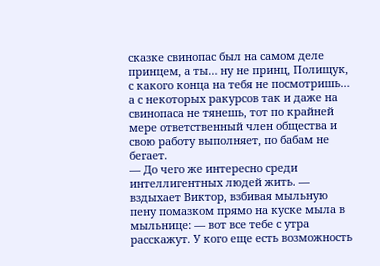сказке свинопас был на самом деле принцем, а ты… ну не принц, Полищук, с какого конца на тебя не посмотришь… а с некоторых ракурсов так и даже на свинопаса не тянешь, тот по крайней мере ответственный член общества и свою работу выполняет, по бабам не бегает.
— До чего же интересно среди интеллигентных людей жить. — вздыхает Виктор, взбивая мыльную пену помазком прямо на куске мыла в мыльнице: — вот все тебе с утра расскажут. У кого еще есть возможность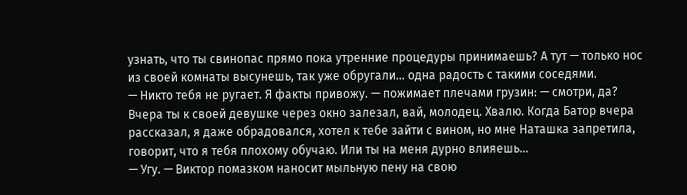узнать, что ты свинопас прямо пока утренние процедуры принимаешь? А тут — только нос из своей комнаты высунешь, так уже обругали… одна радость с такими соседями.
— Никто тебя не ругает. Я факты привожу. — пожимает плечами грузин: — смотри, да? Вчера ты к своей девушке через окно залезал, вай, молодец. Хвалю. Когда Батор вчера рассказал, я даже обрадовался, хотел к тебе зайти с вином, но мне Наташка запретила, говорит, что я тебя плохому обучаю. Или ты на меня дурно влияешь…
— Угу. — Виктор помазком наносит мыльную пену на свою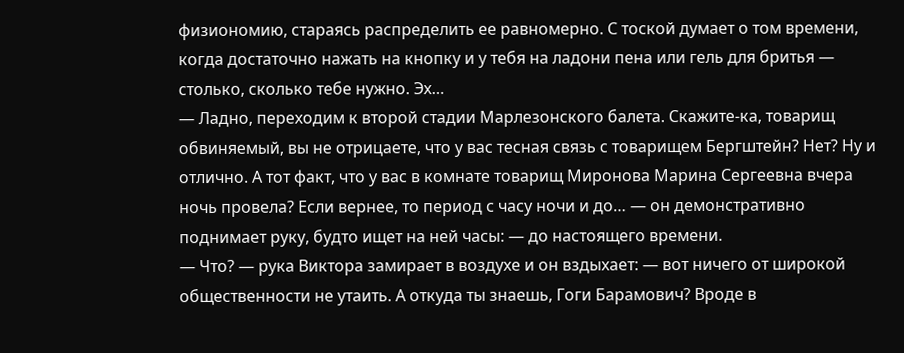физиономию, стараясь распределить ее равномерно. С тоской думает о том времени, когда достаточно нажать на кнопку и у тебя на ладони пена или гель для бритья — столько, сколько тебе нужно. Эх…
— Ладно, переходим к второй стадии Марлезонского балета. Скажите-ка, товарищ обвиняемый, вы не отрицаете, что у вас тесная связь с товарищем Бергштейн? Нет? Ну и отлично. А тот факт, что у вас в комнате товарищ Миронова Марина Сергеевна вчера ночь провела? Если вернее, то период с часу ночи и до… — он демонстративно поднимает руку, будто ищет на ней часы: — до настоящего времени.
— Что? — рука Виктора замирает в воздухе и он вздыхает: — вот ничего от широкой общественности не утаить. А откуда ты знаешь, Гоги Барамович? Вроде в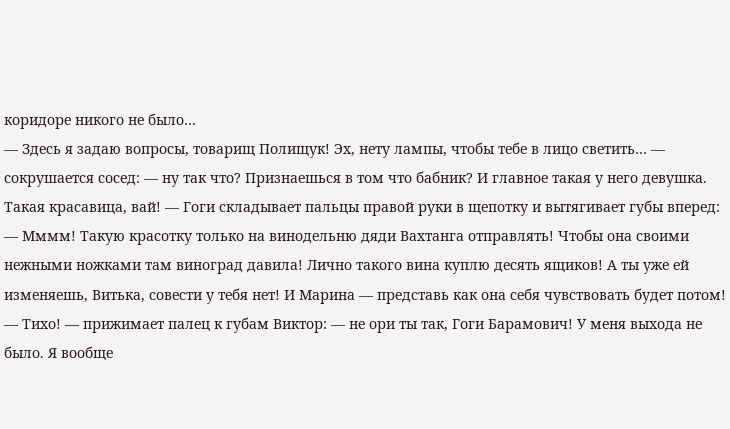коридоре никого не было…
— Здесь я задаю вопросы, товарищ Полищук! Эх, нету лампы, чтобы тебе в лицо светить… — сокрушается сосед: — ну так что? Признаешься в том что бабник? И главное такая у него девушка. Такая красавица, вай! — Гоги складывает пальцы правой руки в щепотку и вытягивает губы вперед: — Мммм! Такую красотку только на винодельню дяди Вахтанга отправлять! Чтобы она своими нежными ножками там виноград давила! Лично такого вина куплю десять ящиков! А ты уже ей изменяешь, Витька, совести у тебя нет! И Марина — представь как она себя чувствовать будет потом!
— Тихо! — прижимает палец к губам Виктор: — не ори ты так, Гоги Барамович! У меня выхода не было. Я вообще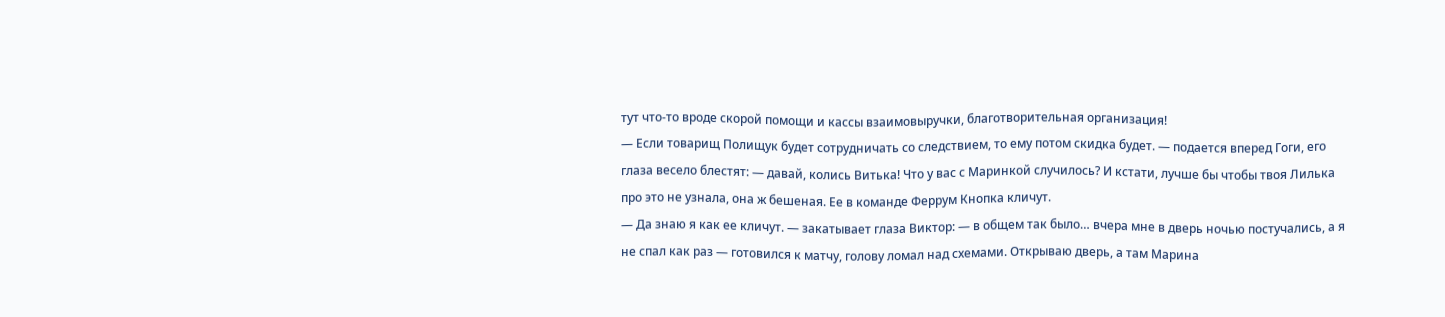тут что-то вроде скорой помощи и кассы взаимовыручки, благотворительная организация!
— Если товарищ Полищук будет сотрудничать со следствием, то ему потом скидка будет. — подается вперед Гоги, его глаза весело блестят: — давай, колись Витька! Что у вас с Маринкой случилось? И кстати, лучше бы чтобы твоя Лилька про это не узнала, она ж бешеная. Ее в команде Феррум Кнопка кличут.
— Да знаю я как ее кличут. — закатывает глаза Виктор: — в общем так было… вчера мне в дверь ночью постучались, а я не спал как раз — готовился к матчу, голову ломал над схемами. Открываю дверь, а там Марина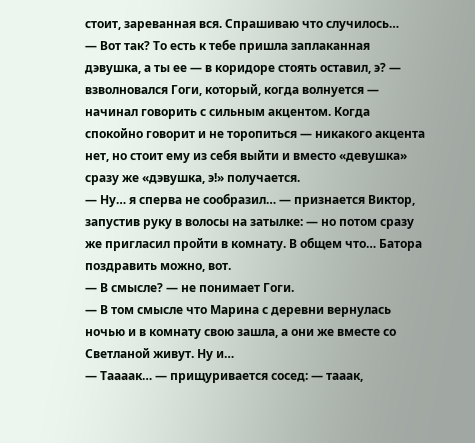стоит, зареванная вся. Спрашиваю что случилось…
— Вот так? То есть к тебе пришла заплаканная дэвушка, а ты ее — в коридоре стоять оставил, э? — взволновался Гоги, который, когда волнуется — начинал говорить с сильным акцентом. Когда спокойно говорит и не торопиться — никакого акцента нет, но стоит ему из себя выйти и вместо «девушка» сразу же «дэвушка, э!» получается.
— Ну… я сперва не сообразил… — признается Виктор, запустив руку в волосы на затылке: — но потом сразу же пригласил пройти в комнату. В общем что… Батора поздравить можно, вот.
— В смысле? — не понимает Гоги.
— В том смысле что Марина с деревни вернулась ночью и в комнату свою зашла, а они же вместе со Светланой живут. Ну и…
— Таааак… — прищуривается сосед: — тааак,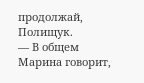продолжай, Полищук.
— В общем Марина говорит,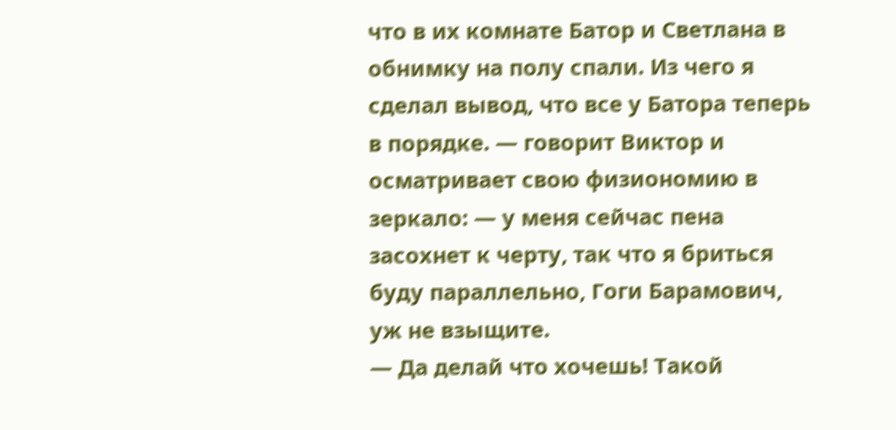что в их комнате Батор и Светлана в обнимку на полу спали. Из чего я сделал вывод, что все у Батора теперь в порядке. — говорит Виктор и осматривает свою физиономию в зеркало: — у меня сейчас пена засохнет к черту, так что я бриться буду параллельно, Гоги Барамович, уж не взыщите.
— Да делай что хочешь! Такой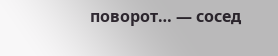поворот… — сосед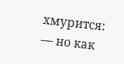хмурится: — но как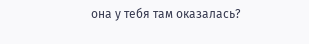она у тебя там оказалась?